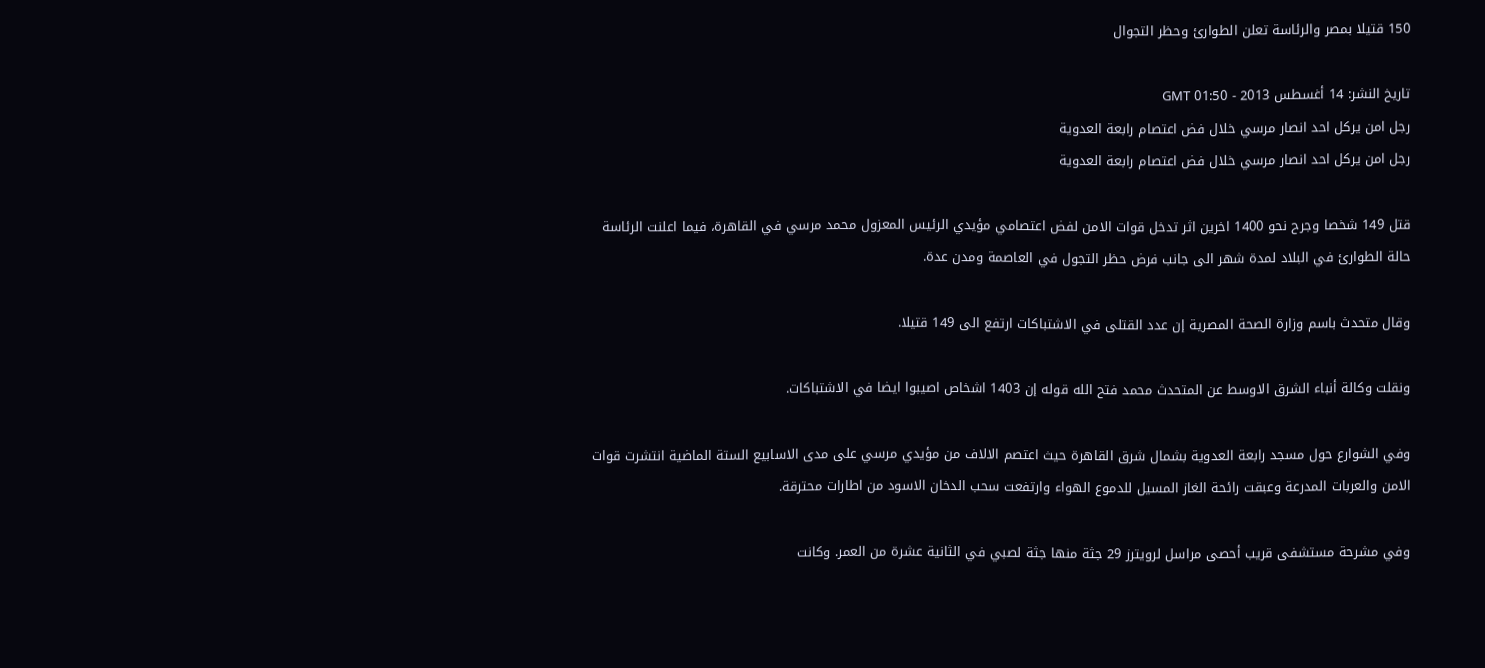150 قتيلا بمصر والرئاسة تعلن الطوارئ وحظر التجوال

تاريخ النشر: 14 أغسطس 2013 - 01:50 GMT
رجل امن يركل احد انصار مرسي خلال فض اعتصام رابعة العدوية
رجل امن يركل احد انصار مرسي خلال فض اعتصام رابعة العدوية

قتل 149 شخصا وجرح نحو 1400 اخرين اثر تدخل قوات الامن لفض اعتصامي مؤيدي الرئيس المعزول محمد مرسي في القاهرة، فيما اعلنت الرئاسة حالة الطوارئ في البلاد لمدة شهر الى جانب فرض حظر التجول في العاصمة ومدن عدة.

وقال متحدث باسم وزارة الصحة المصرية إن عدد القتلى في الاشتباكات ارتفع الى 149 قتيلا.

ونقلت وكالة أنباء الشرق الاوسط عن المتحدث محمد فتح الله قوله إن 1403 اشخاص اصيبوا ايضا في الاشتباكات.

وفي الشوارع حول مسجد رابعة العدوية بشمال شرق القاهرة حيث اعتصم الالاف من مؤيدي مرسي على مدى الاسابيع الستة الماضية انتشرت قوات الامن والعربات المدرعة وعبقت رائحة الغاز المسيل للدموع الهواء وارتفعت سحب الدخان الاسود من اطارات محترقة.

وفي مشرحة مستشفى قريب أحصى مراسل لرويترز 29 جثة منها جثة لصبي في الثانية عشرة من العمر. وكانت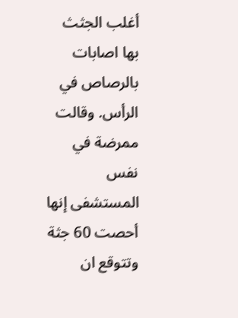أغلب الجثث بها اصابات بالرصاص في الرأس. وقالت ممرضة في نفس المستشفى إنها أحصت 60 جثة وتتوقع ان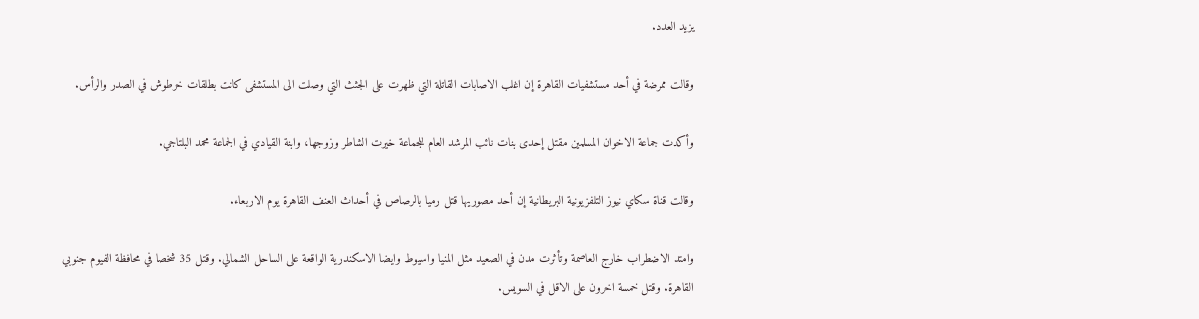يزيد العدد.

وقالت ممرضة في أحد مستشفيات القاهرة إن اغلب الاصابات القاتلة التي ظهرت على الجثث التي وصلت الى المستشفى كانت بطلقات خرطوش في الصدر والرأس.

وأكدت جماعة الاخوان المسلمين مقتل إحدى بنات نائب المرشد العام للجماعة خيرت الشاطر وزوجها، وابنة القيادي في الجماعة محمد البلتاجي.

وقالت قناة سكاي نيوز التلفزيونية البريطانية إن أحد مصوريها قتل رميا بالرصاص في أحداث العنف القاهرة يوم الاربعاء.

وامتد الاضطراب خارج العاصمة وتأثرت مدن في الصعيد مثل المنيا واسيوط وايضا الاسكندرية الواقعة على الساحل الشمالي. وقتل 35 شخصا في محافظة الفيوم جنوبي القاهرة. وقتل خمسة اخرون على الاقل في السويس.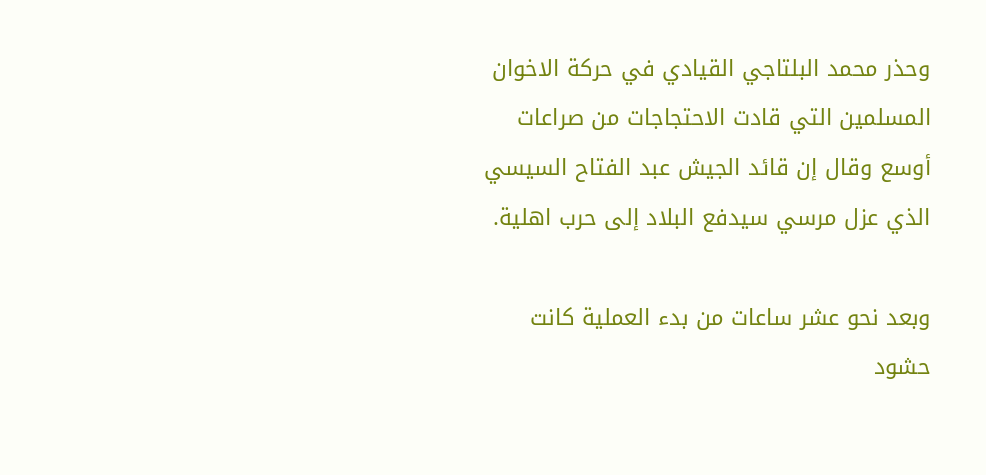وحذر محمد البلتاجي القيادي في حركة الاخوان المسلمين التي قادت الاحتجاجات من صراعات أوسع وقال إن قائد الجيش عبد الفتاح السيسي الذي عزل مرسي سيدفع البلاد إلى حرب اهلية.

وبعد نحو عشر ساعات من بدء العملية كانت حشود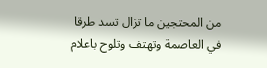من المحتجين ما تزال تسد طرقا في العاصمة وتهتف وتلوح باعلام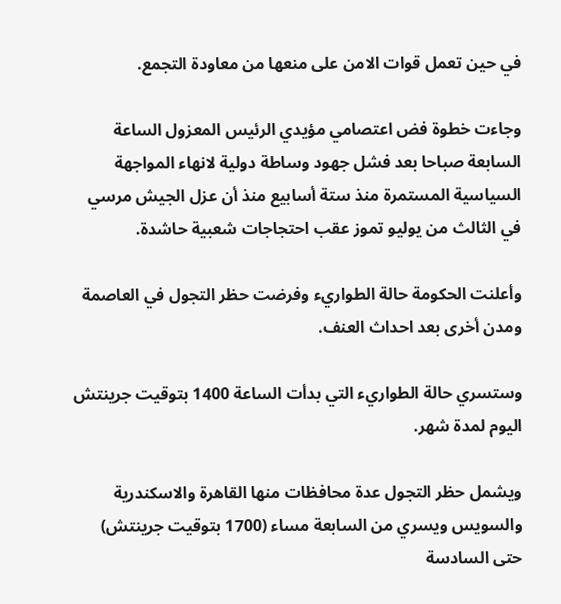في حين تعمل قوات الامن على منعها من معاودة التجمع.

وجاءت خطوة فض اعتصامي مؤيدي الرئيس المعزول الساعة السابعة صباحا بعد فشل جهود وساطة دولية لانهاء المواجهة السياسية المستمرة منذ ستة أسابيع منذ أن عزل الجيش مرسي في الثالث من يوليو تموز عقب احتجاجات شعبية حاشدة.

وأعلنت الحكومة حالة الطواريء وفرضت حظر التجول في العاصمة ومدن أخرى بعد احداث العنف.

وستسري حالة الطواريء التي بدأت الساعة 1400 بتوقيت جرينتش اليوم لمدة شهر.

ويشمل حظر التجول عدة محافظات منها القاهرة والاسكندرية والسويس ويسري من السابعة مساء (1700 بتوقيت جرينتش) حتى السادسة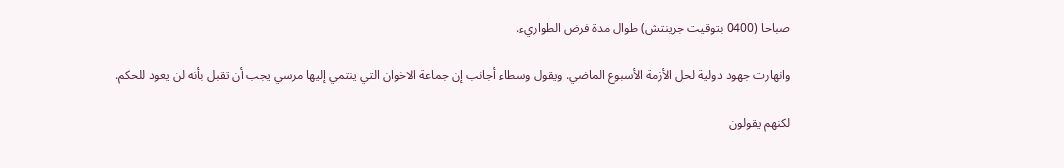صباحا (0400 بتوقيت جرينتش) طوال مدة فرض الطواريء.

وانهارت جهود دولية لحل الأزمة الأسبوع الماضي. ويقول وسطاء أجانب إن جماعة الاخوان التي ينتمي إليها مرسي يجب أن تقبل بأنه لن يعود للحكم.

لكنهم يقولون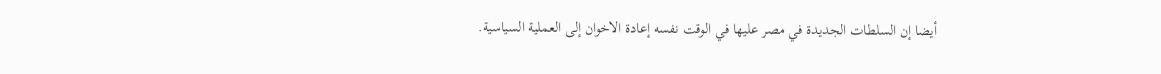أيضا إن السلطات الجديدة في مصر عليها في الوقت نفسه إعادة الاخوان إلى العملية السياسية.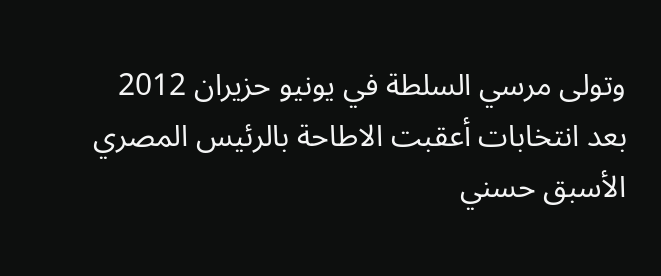وتولى مرسي السلطة في يونيو حزيران 2012 بعد انتخابات أعقبت الاطاحة بالرئيس المصري الأسبق حسني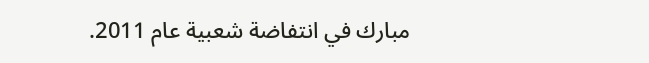مبارك في انتفاضة شعبية عام 2011.